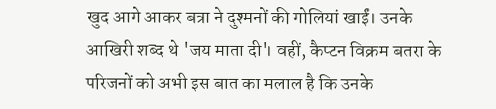खुद आगे आकर बत्रा ने दुश्मनों की गोलियां खाईं। उनके आखिरी शब्द थे 'जय माता दी'। वहीं, कैप्टन विक्रम बतरा के परिजनों को अभी इस बात का मलाल है कि उनके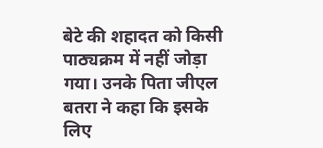बेटे की शहादत को किसी पाठ्यक्रम में नहीं जोड़ा गया। उनके पिता जीएल बतरा ने कहा कि इसके लिए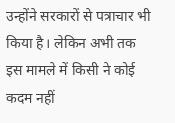उन्होंने सरकारों से पत्राचार भी किया है। लेकिन अभी तक इस मामले में किसी ने कोई कदम नहीं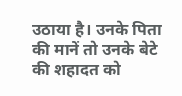उठाया है। उनके पिता की मानें तो उनके बेटे की शहादत को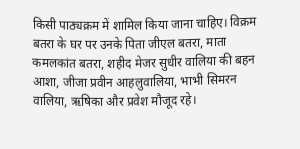किसी पाठ्यक्रम में शामिल किया जाना चाहिए। विक्रम बतरा के घर पर उनके पिता जीएल बतरा, माता कमलकांत बतरा, शहीद मेजर सुधीर वालिया की बहन आशा, जीजा प्रवीन आहलुवालिया, भाभी सिमरन वालिया, ऋषिका और प्रवेश मौजूद रहे।